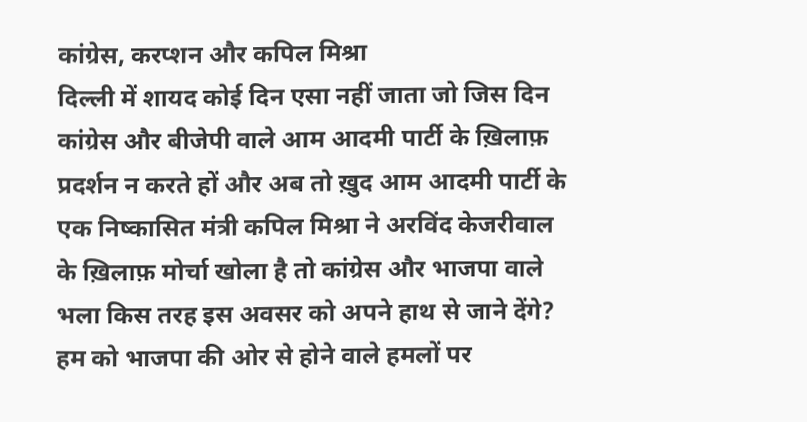कांग्रेस, करप्शन और कपिल मिश्रा
दिल्ली में शायद कोई दिन एसा नहीं जाता जो जिस दिन कांग्रेस और बीजेपी वाले आम आदमी पार्टी के ख़िलाफ़ प्रदर्शन न करते हों और अब तो ख़ुद आम आदमी पार्टी के एक निष्कासित मंत्री कपिल मिश्रा ने अरविंद केजरीवाल के ख़िलाफ़ मोर्चा खोला है तो कांग्रेस और भाजपा वाले भला किस तरह इस अवसर को अपने हाथ से जाने देंगे?
हम को भाजपा की ओर से होने वाले हमलों पर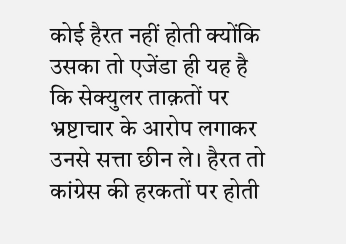कोई हैरत नहीं होती क्योंकि उसका तो एजेंडा ही यह है कि सेक्युलर ताक़तों पर भ्रष्टाचार के आरोप लगाकर उनसे सत्ता छीन ले। हैरत तो कांग्रेस की हरकतों पर होती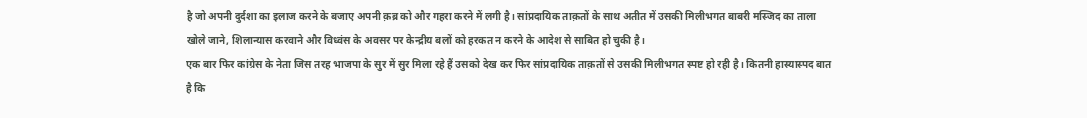है जो अपनी दुर्दशा का इलाज करने के बजाए अपनी क़ब्र को और गहरा करने में लगी है। सांप्रदायिक ताक़तों के साथ अतीत में उसकी मिलीभगत बाबरी मस्जिद का ताला खोले जाने, शिलान्यास करवाने और विध्वंस के अवसर पर केन्द्रीय बलों को हरकत न करने के आदेश से साबित हो चुकी है।
एक बार फिर कांग्रेस के नेता जिस तरह भाजपा के सुर में सुर मिला रहे हैं उसको देख कर फिर सांप्रदायिक ताक़तों से उसकी मिलीभगत स्पष्ट हो रही है। कितनी हास्यास्पद बात है कि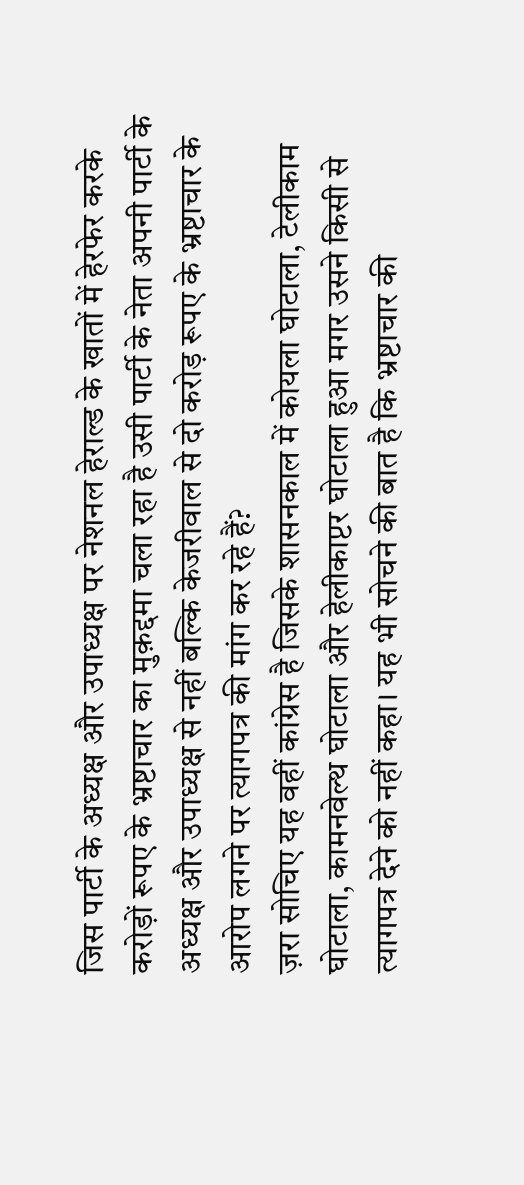जिस पार्टी के अध्यक्ष और उपाध्यक्ष पर नेशनल हेराल्ड के खातों में हेरफेर करके करोड़ों रूपए के भ्रष्टाचार का मुक़द्दमा चला रहा है उसी पार्टी के नेता अपनी पार्टी के अध्यक्ष और उपाध्यक्ष से नहीं बल्कि केजरीवाल से दो करोड़ रूपए के भ्रष्टाचार के आरोप लगने पर त्यागपत्र की मांग कर रहे हैं?
ज़रा सोचिए यह वहीं कांग्रेस है जिसके शासनकाल में कोयला घोटाला, टेलीकाम घोटाला, कामनवेल्थ घोटाला और हेलीकाप्टर घोटाला हुआ मगर उसने किसी से त्यागपत्र देने को नहीं कहा। यह भी सोचने की बात है कि भ्रष्टाचार की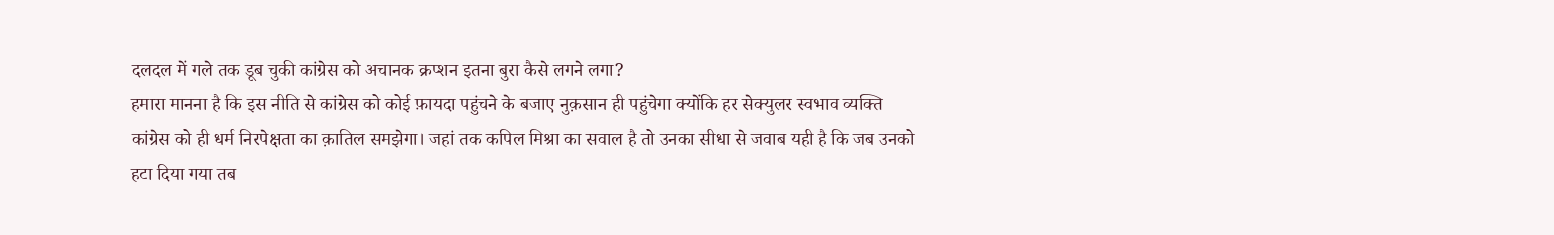दलदल में गले तक डूब चुकी कांग्रेस को अचानक क्रप्शन इतना बुरा कैसे लगने लगा?
हमारा मानना है कि इस नीति से कांग्रेस को कोई फ़ायदा पहुंचने के बजाए नुक़सान ही पहुंचेगा क्योंकि हर सेक्युलर स्वभाव व्यक्ति कांग्रेस को ही धर्म निरपेक्षता का क़ातिल समझेगा। जहां तक कपिल मिश्रा का सवाल है तो उनका सीधा से जवाब यही है कि जब उनको हटा दिया गया तब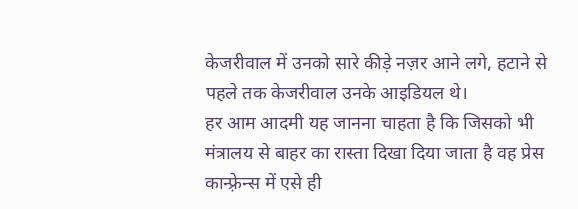केजरीवाल में उनको सारे कीड़े नज़र आने लगे, हटाने से पहले तक केजरीवाल उनके आइडियल थे।
हर आम आदमी यह जानना चाहता है कि जिसको भी मंत्रालय से बाहर का रास्ता दिखा दिया जाता है वह प्रेस कान्फ़्रेन्स में एसे ही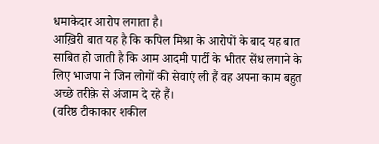धमाकेदार आरोप लगाता है।
आख़िरी बात यह है कि कपिल मिश्रा के आरोपों के बाद यह बात साबित हो जाती है कि आम आदमी पार्टी के भीतर सेंध लगाने के लिए भाजपा ने जिन लोगों की सेवाएं ली हैं वह अपना काम बहुत अच्छे तरीक़े से अंजाम दे रहे हैं।
(वरिष्ठ टीकाकार शकील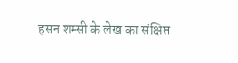हसन शम्सी के लेख का संक्षिप्त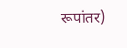रूपांतर)